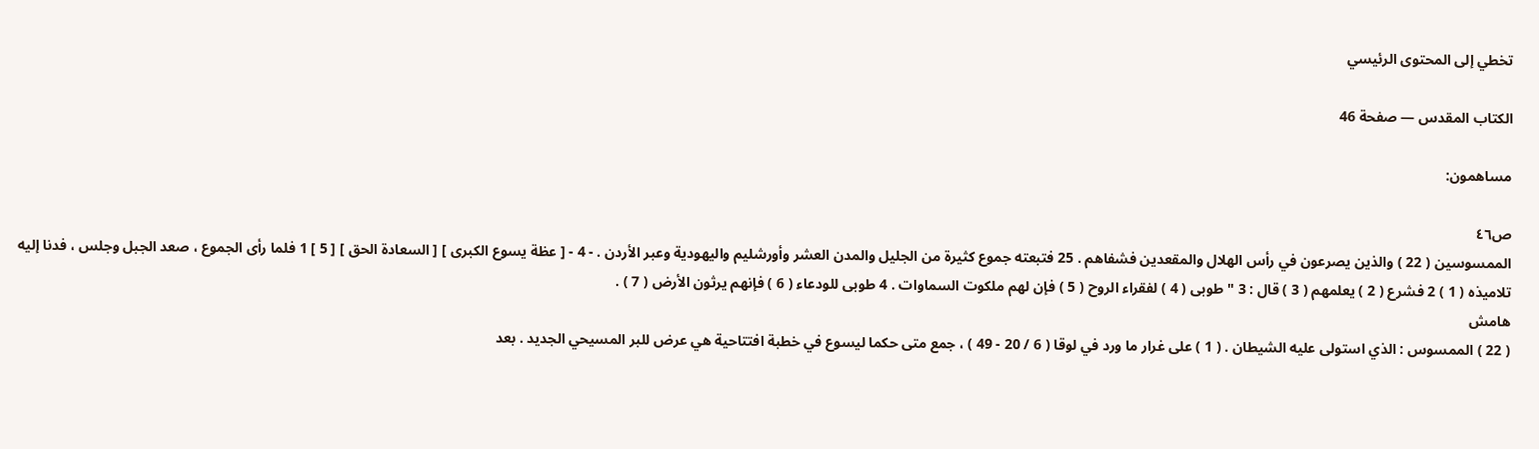تخطي إلى المحتوى الرئيسي

الكتاب المقدس — صفحة 46

مساهمون:

ص٤٦
الممسوسين ( 22 ) والذين يصرعون في رأس الهلال والمقعدين فشفاهم . 25 فتبعته جموع كثيرة من الجليل والمدن العشر وأورشليم واليهودية وعبر الأردن . - 4 - [ عظة يسوع الكبرى ] [ السعادة الحق ] [ 5 ] 1 فلما رأى الجموع ، صعد الجبل وجلس ، فدنا إليه تلاميذه ( 1 ) 2 فشرع ( 2 ) يعلمهم ( 3 ) قال : 3 " طوبى ( 4 ) لفقراء الروح ( 5 ) فإن لهم ملكوت السماوات . 4 طوبى للودعاء ( 6 ) فإنهم يرثون الأرض ( 7 ) .
هامش
( 22 ) الممسوس : الذي استولى عليه الشيطان . ( 1 ) على غرار ما ورد في لوقا ( 6 / 20 - 49 ) ، جمع متى حكما ليسوع في خطبة افتتاحية هي عرض للبر المسيحي الجديد . بعد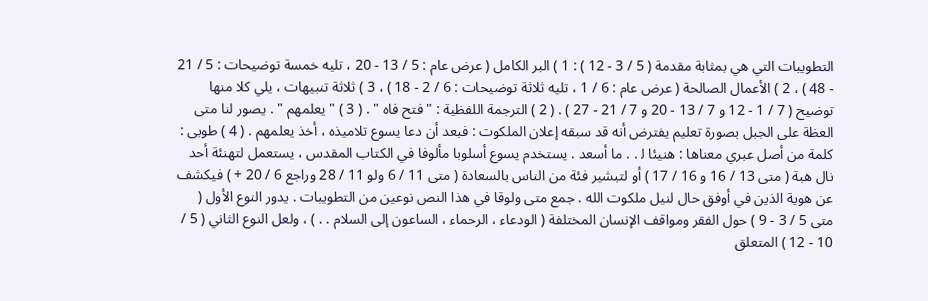التطويبات التي هي بمثابة مقدمة ( 5 / 3 - 12 ) : 1 ) البر الكامل ( عرض عام : 5 / 13 - 20 ، تليه خمسة توضيحات : 5 / 21 - 48 ) ، 2 ) الأعمال الصالحة ( عرض عام : 6 / 1 ، تليه ثلاثة توضيحات : 6 / 2 - 18 ) ، 3 ) ثلاثة تنبيهات ، يلي كلا منها توضيح ( 7 / 1 - 12 و 7 / 13 - 20 و 7 / 21 - 27 ) . ( 2 ) الترجمة اللفظية : " فتح فاه " . ( 3 ) " يعلمهم " . يصور لنا متى العظة على الجبل بصورة تعليم يفترض أنه قد سبقه إعلان الملكوت : فبعد أن دعا يسوع تلاميذه ، أخذ يعلمهم . ( 4 ) طوبى : كلمة من أصل عبري معناها : هنيئا ل‍ . . ما أسعد . يستخدم يسوع أسلوبا مألوفا في الكتاب المقدس ، يستعمل لتهنئة أحد نال هبة ( متى 13 / 16 و 16 / 17 ) أو لتبشير فئة من الناس بالسعادة ( متى 11 / 6 ولو 11 / 28 وراجع 6 / 20 + ) فيكشف عن هوية الذين في أوفق حال لنيل ملكوت الله . جمع متى ولوقا في هذا النص نوعين من التطويبات . يدور النوع الأول ( متى 5 / 3 - 9 ) حول الفقر ومواقف الإنسان المختلفة ( الودعاء ، الرحماء ، الساعون إلى السلام . . ) ، ولعل النوع الثاني ( 5 / 10 - 12 ) المتعلق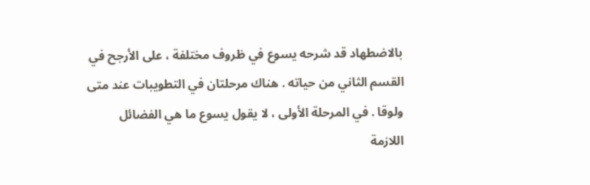بالاضطهاد قد شرحه يسوع في ظروف مختلفة ، على الأرجح في القسم الثاني من حياته . هناك مرحلتان في التطويبات عند متى ولوقا . في المرحلة الأولى ، لا يقول يسوع ما هي الفضائل اللازمة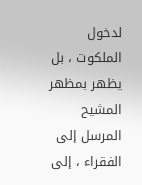لدخول الملكوت ، بل يظهر بمظهر المشيح المرسل إلى الفقراء ، إلى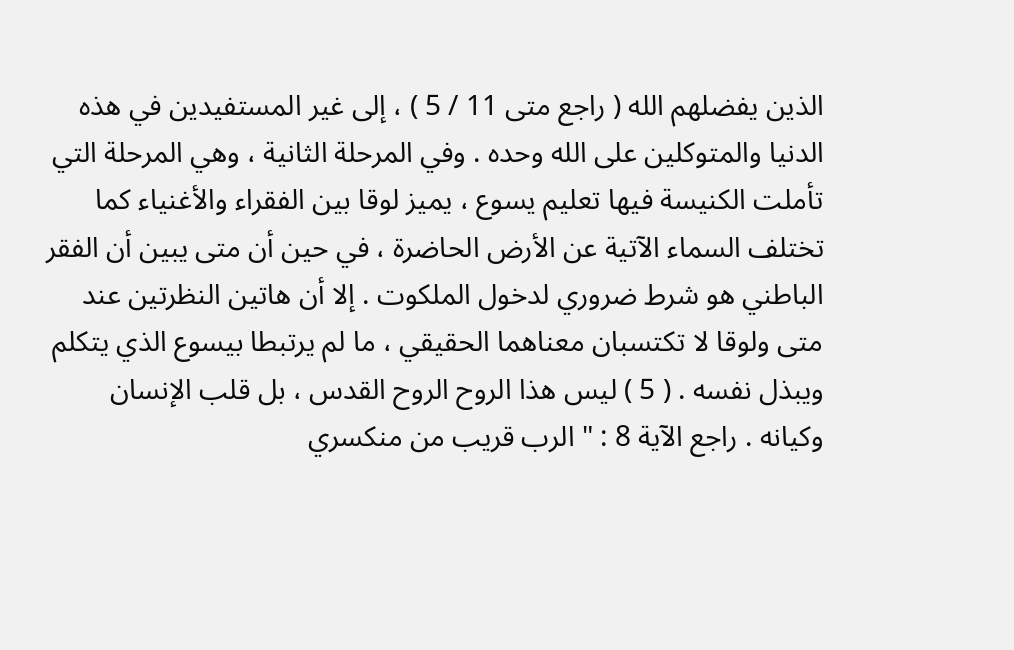الذين يفضلهم الله ( راجع متى 11 / 5 ) ، إلى غير المستفيدين في هذه الدنيا والمتوكلين على الله وحده . وفي المرحلة الثانية ، وهي المرحلة التي تأملت الكنيسة فيها تعليم يسوع ، يميز لوقا بين الفقراء والأغنياء كما تختلف السماء الآتية عن الأرض الحاضرة ، في حين أن متى يبين أن الفقر الباطني هو شرط ضروري لدخول الملكوت . إلا أن هاتين النظرتين عند متى ولوقا لا تكتسبان معناهما الحقيقي ، ما لم يرتبطا بيسوع الذي يتكلم ويبذل نفسه . ( 5 ) ليس هذا الروح الروح القدس ، بل قلب الإنسان وكيانه . راجع الآية 8 : " الرب قريب من منكسري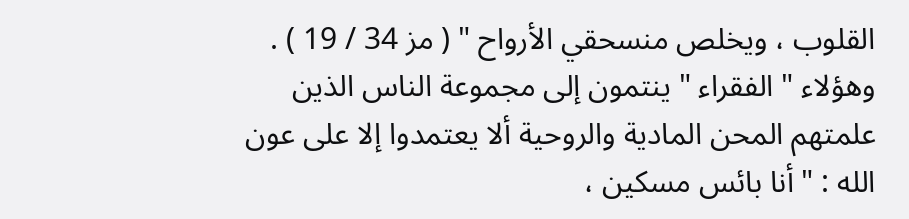القلوب ، ويخلص منسحقي الأرواح " ( مز 34 / 19 ) . وهؤلاء " الفقراء " ينتمون إلى مجموعة الناس الذين علمتهم المحن المادية والروحية ألا يعتمدوا إلا على عون الله : " أنا بائس مسكين ،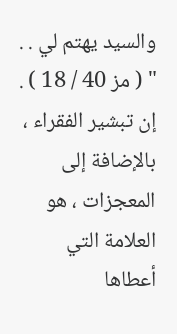والسيد يهتم لي . . " ( مز 40 / 18 ) . إن تبشير الفقراء ، بالإضافة إلى المعجزات ، هو العلامة التي أعطاها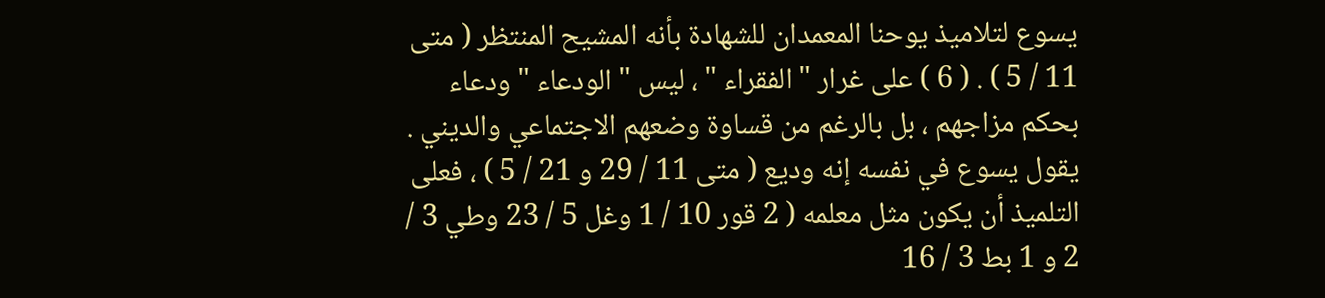يسوع لتلاميذ يوحنا المعمدان للشهادة بأنه المشيح المنتظر ( متى 11 / 5 ) . ( 6 ) على غرار " الفقراء " ، ليس " الودعاء " ودعاء بحكم مزاجهم ، بل بالرغم من قساوة وضعهم الاجتماعي والديني . يقول يسوع في نفسه إنه وديع ( متى 11 / 29 و 21 / 5 ) ، فعلى التلميذ أن يكون مثل معلمه ( 2 قور 10 / 1 وغل 5 / 23 وطي 3 / 2 و 1 بط 3 / 16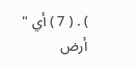) . ( 7 ) أي " أرض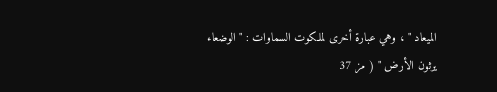الميعاد " ، وهي عبارة أخرى لملكوت السماوات : " الوضعاء يرثون الأرض " ( مز 37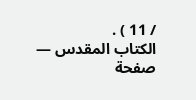/ 11 ) .
الكتاب المقدس — صفحة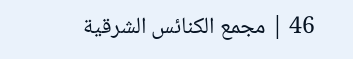46 | مجمع الكنائس الشرقية